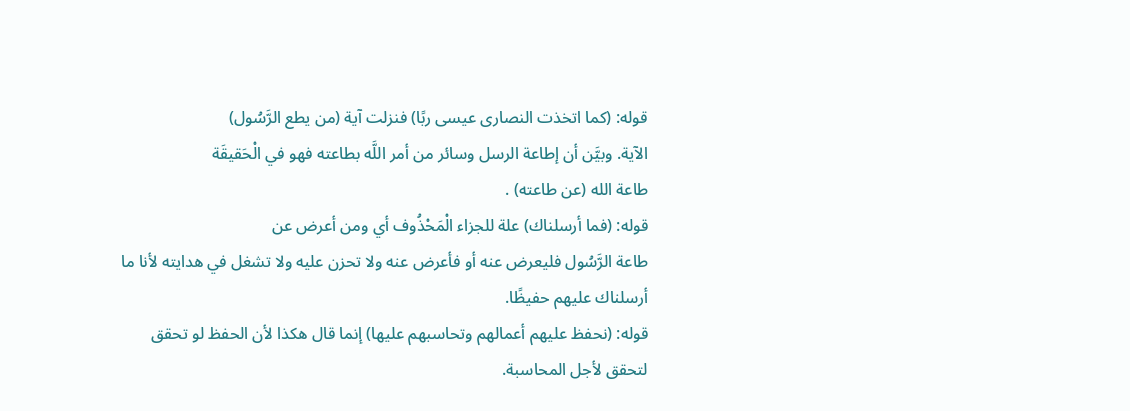قوله: (كما اتخذت النصارى عيسى ربًا) فنزلت آية (من يطع الرَّسُول)
الآية. وبيَّن أن إطاعة الرسل وسائر من أمر اللَّه بطاعته فهو في الْحَقيقَة
طاعة الله (عن طاعته) .
قوله: (فما أرسلناك) علة للجزاء الْمَحْذُوف أي ومن أعرض عن
طاعة الرَّسُول فليعرض عنه أو فأعرض عنه ولا تحزن عليه ولا تشغل في هدايته لأنا ما
أرسلناك عليهم حفيظًا.
قوله: (نحفظ عليهم أعمالهم وتحاسبهم عليها) إنما قال هكذا لأن الحفظ لو تحقق
لتحقق لأجل المحاسبة.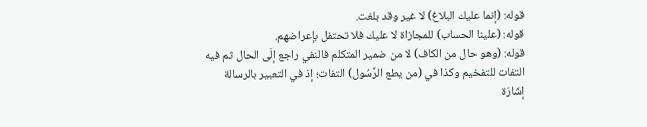قوله: (إنما عليك البلاغ) لا غير وقد بلغت.
قوله: (علينا الحساب) للمجازاة لا عليك فلا تحتفل بإعراضهم.
قوله: (وهو حال من الكاف) لا من ضمير المتكلم فالنفي راجع إلَى الحال ثم فيه
التفات للتفخيم وكذا في (من يطع الرَّسُول) التفات؛ إذ في التعبير بالرسالة
إشَارَة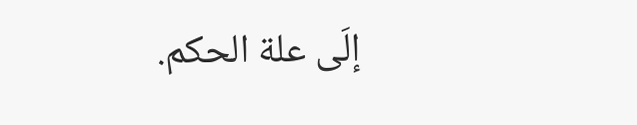إلَى علة الحكم.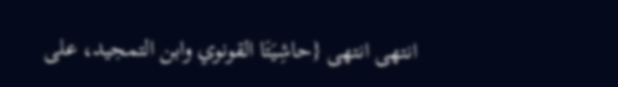انتهى انتهى {حاشِيَتَا القونوي وابن التمجيد، على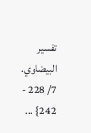تفسير البيضاوي. 7/ 228 - 242} ...